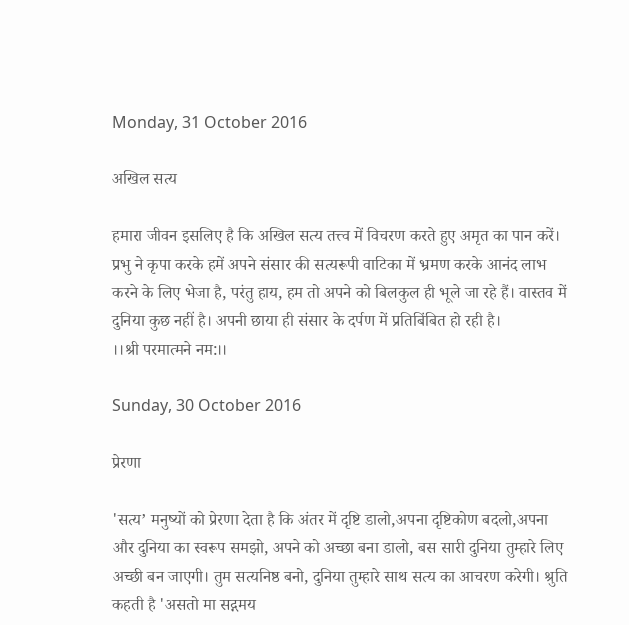Monday, 31 October 2016

अखिल सत्य

हमारा जीवन इसलिए है कि अखिल सत्य तत्त्व में विचरण करते हुए अमृत का पान करें। प्रभु ने कृपा करके हमें अपने संसार की सत्यरूपी वाटिका में भ्रमण करके आनंद लाभ करने के लिए भेजा है, परंतु हाय, हम तो अपने को बिलकुल ही भूले जा रहे हैं। वास्तव में दुनिया कुछ नहीं है। अपनी छाया ही संसार के दर्पण में प्रतिबिंबित हो रही है।
।।श्री परमात्मने नम:।।

Sunday, 30 October 2016

प्रेरणा

'सत्य’ मनुष्यों को प्रेरणा देता है कि अंतर में दृष्टि डालो,अपना दृष्टिकोण बदलो,अपना और दुनिया का स्वरूप समझो, अपने को अच्छा बना डालो, बस सारी दुनिया तुम्हारे लिए अच्छी बन जाएगी। तुम सत्यनिष्ठ बनो, दुनिया तुम्हारे साथ सत्य का आचरण करेगी। श्रुति कहती है 'असतो मा सद्गमय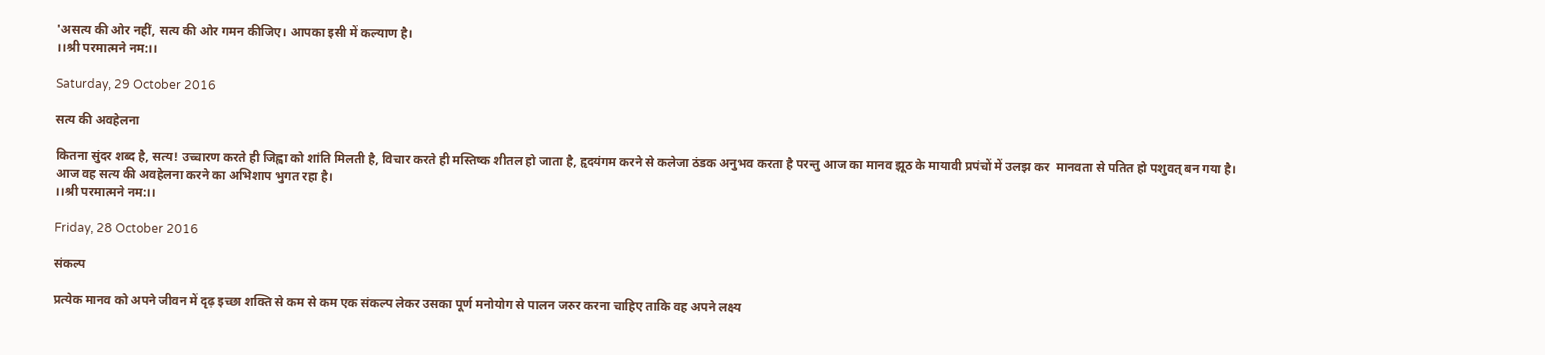'असत्य की ओर नहीं, सत्य की ओर गमन कीजिए। आपका इसी में कल्याण है।
।।श्री परमात्मने नम:।।

Saturday, 29 October 2016

सत्य की अवहेलना

कितना सुंदर शब्द है, सत्य! उच्चारण करते ही जिह्वा को शांति मिलती है, विचार करते ही मस्तिष्क शीतल हो जाता है, हृदयंगम करने से कलेजा ठंडक अनुभव करता है परन्तु आज का मानव झूठ के मायावी प्रपंचों में उलझ कर  मानवता से पतित हो पशुवत् बन गया है। आज वह सत्य की अवहेलना करने का अभिशाप भुगत रहा है।
।।श्री परमात्मने नम:।।

Friday, 28 October 2016

संकल्प

प्रत्येक मानव को अपने जीवन में दृढ़ इच्छा शक्ति से कम से कम एक संकल्प लेकर उसका पूर्ण मनोयोग से पालन जरुर करना चाहिए ताकि वह अपने लक्ष्य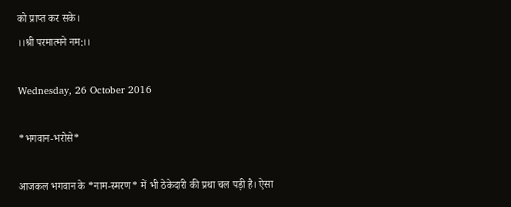को प्राप्त कर सके।
।।श्री परमात्मने नम:।।

Wednesday, 26 October 2016

*भगवान-भरोसे*

आजकल भगवान के *नाम-स्मरण* में भी ठेकेदारी की प्रथा चल पड़ी है। ऐसा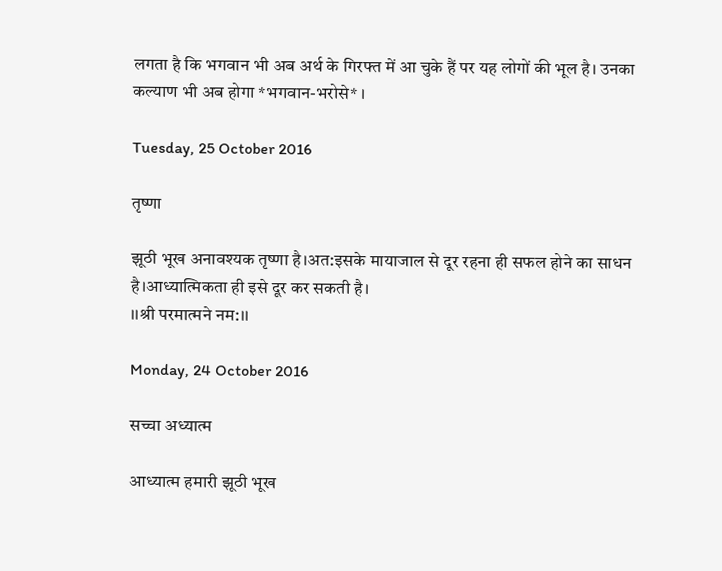लगता है कि भगवान भी अब अर्थ के गिरफ्त में आ चुके हैं पर यह लोगों की भूल है। उनका कल्याण भी अब होगा *भगवान-भरोसे* ।

Tuesday, 25 October 2016

तृष्णा

झूठी भूख अनावश्यक तृष्णा है।अत:इसके मायाजाल से दूर रहना ही सफल होने का साधन है।आध्यात्मिकता ही इसे दूर कर सकती है।
।।श्री परमात्मने नम:।।

Monday, 24 October 2016

सच्चा अध्यात्म

आध्यात्म हमारी झूठी भूख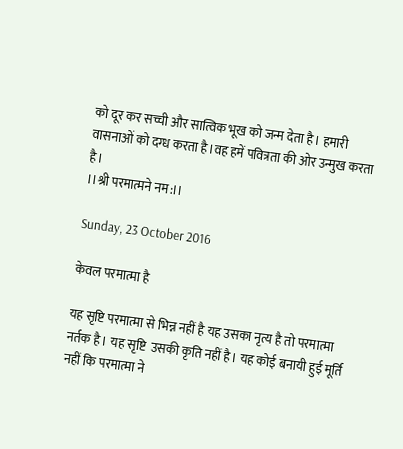को दूर कर सच्ची और सात्विक भूख को जन्म देता है। हमारी वासनाओं को दग्ध करता है।वह हमें पवित्रता की ओर उन्मुख करता है।
।।श्री परमात्मने नम:।।

Sunday, 23 October 2016

केवल परमात्मा है

यह सृष्टि परमात्मा से भिन्न नहीं है यह उसका नृत्य है तो परमात्मा नर्तक है। यह सृष्टि  उसकी कृति नहीं है। यह कोई बनायी हुई मूर्ति नहीं कि परमात्मा ने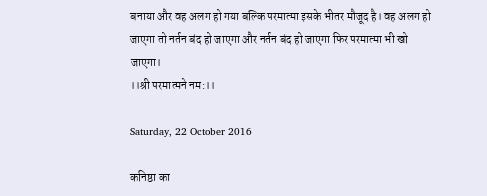बनाया और वह अलग हो गया बल्कि परमात्मा इसके भीतर मौजूद है। वह अलग हो जाएगा तो नर्तन बंद हो जाएगा और नर्तन बंद हो जाएगा फिर परमात्मा भी खो जाएगा।
।।श्री परमात्मने नम:।।

Saturday, 22 October 2016

कनिष्ठा का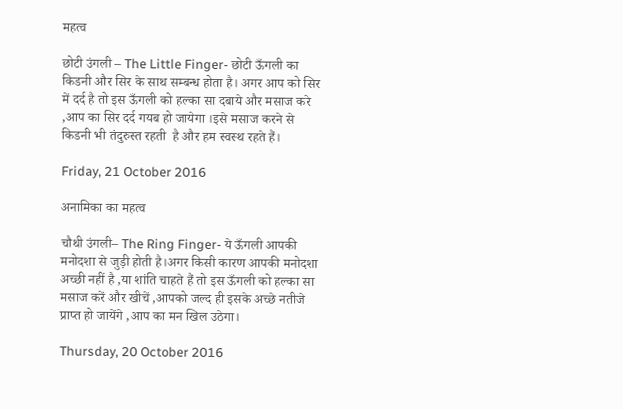महत्व

छोटी उंगली – The Little Finger- छोटी ऊँगली का किडनी और सिर के साथ सम्बन्ध होता है। अगर आप को सिर में दर्द है तो इस ऊँगली को हल्का सा दबाये और मसाज करे ,आप का सिर दर्द गयब हो जायेगा ।इसे मसाज करने से किडनी भी तंदुरुस्त रहती  है और हम स्वस्थ रहते हैं।

Friday, 21 October 2016

अनामिका का महत्व

चौथी उंगली– The Ring Finger- ये ऊँगली आपकी मनोदशा से जुड़ी होती है।अगर किसी कारण आपकी मनोदशा अच्छी नहीं है ,या शांति चाहते हैं तो इस ऊँगली को हल्का सा मसाज करें और खीचें ,आपको जल्द ही इसके अच्छे नतीजे प्राप्त हो जायेंगे ,आप का मन खिल उठेगा।

Thursday, 20 October 2016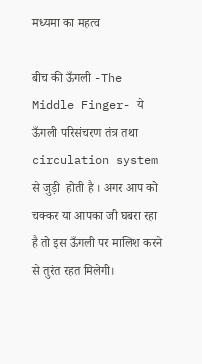मध्यमा का महत्व

बीच की ऊँगली -The Middle Finger- ये ऊँगली परिसंचरण तंत्र तथा circulation system से जुड़ी  होती है । अगर आप को चक्कर या आपका जी घबरा रहा है तो इस ऊँगली पर मालिश करने से तुरंत रहत मिलेगी।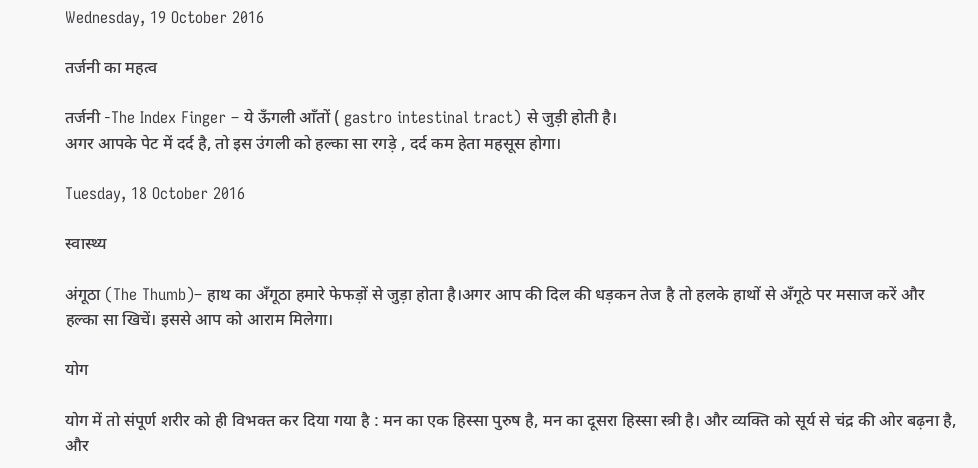Wednesday, 19 October 2016

तर्जनी का महत्व

तर्जनी -The Index Finger – ये ऊँगली आँतों ( gastro intestinal tract) से जुड़ी होती है।
अगर आपके पेट में दर्द है, तो इस उंगली को हल्का सा रगड़े , दर्द कम हेता महसूस होगा।

Tuesday, 18 October 2016

स्वास्थ्य

अंगूठा (The Thumb)– हाथ का अँगूठा हमारे फेफड़ों से जुड़ा होता है।अगर आप की दिल की धड़कन तेज है तो हलके हाथों से अँगूठे पर मसाज करें और हल्का सा खिचें। इससे आप को आराम मिलेगा।

योग

योग में तो संपूर्ण शरीर को ही विभक्त कर दिया गया है : मन का एक हिस्सा पुरुष है, मन का दूसरा हिस्सा स्त्री है। और व्यक्ति को सूर्य से चंद्र की ओर बढ़ना है, और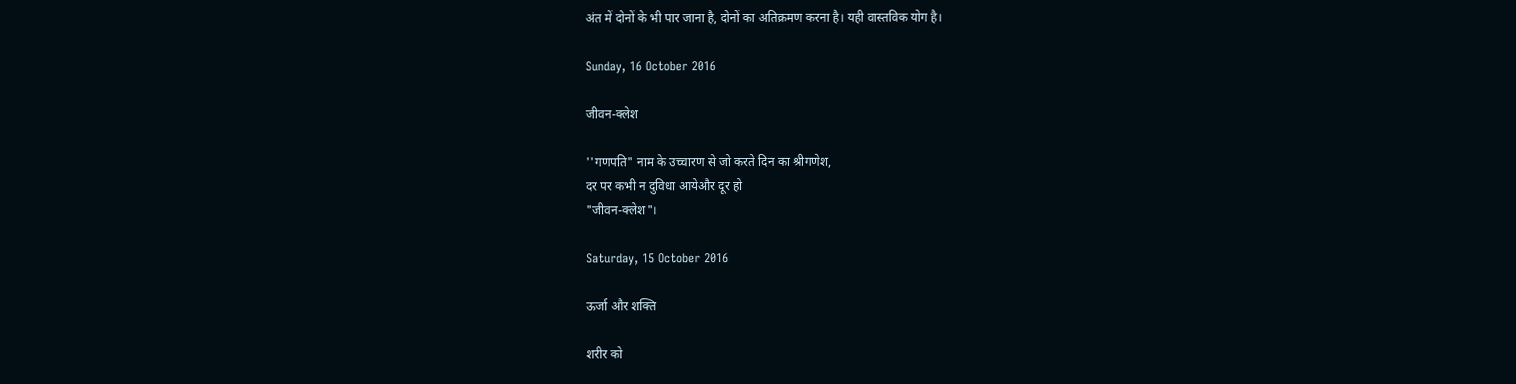अंत में दोनों के भी पार जाना है, दोनों का अतिक्रमण करना है। यही वास्तविक योग है।

Sunday, 16 October 2016

जीवन-क्लेश

''गणपति" नाम के उच्चारण से जो करते दिन का श्रीगणेश,
दर पर कभी न दुविधा आयेऔर दूर हो
"जीवन-क्लेश"।

Saturday, 15 October 2016

ऊर्जा और शक्ति

शरीर को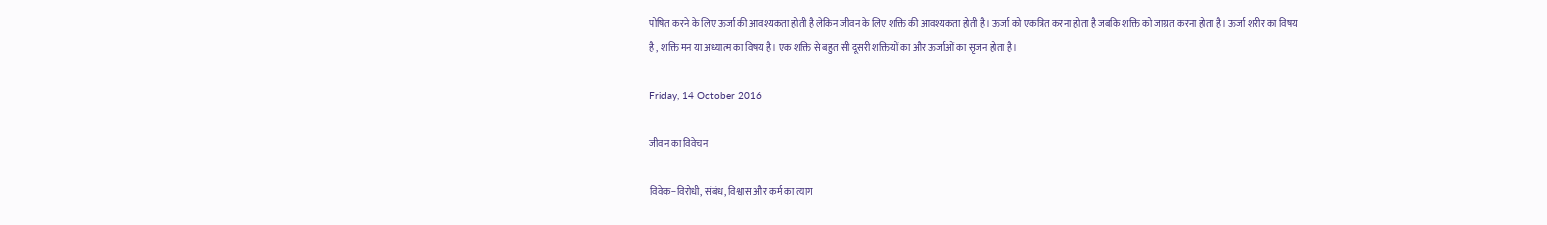पोषित करने के लिए ऊर्जा की आवश्यकता होती है लेकिन जीवन के लिए शक्ति की आवश्यकता होती है। ऊर्जा को एकत्रित करना होता है जबकि शक्ति को जाग्रत करना होता है। ऊर्जा शरीर का विषय है , शक्ति मन या अध्यात्म का विषय है। एक शक्ति से बहुत सी दूसरी शक्तियों का और ऊर्जाओं का सृजन होता है।

Friday, 14 October 2016

जीवन का विवेचन

विवेक--विरोधी, संबंध, विश्वास और कर्म का त्याग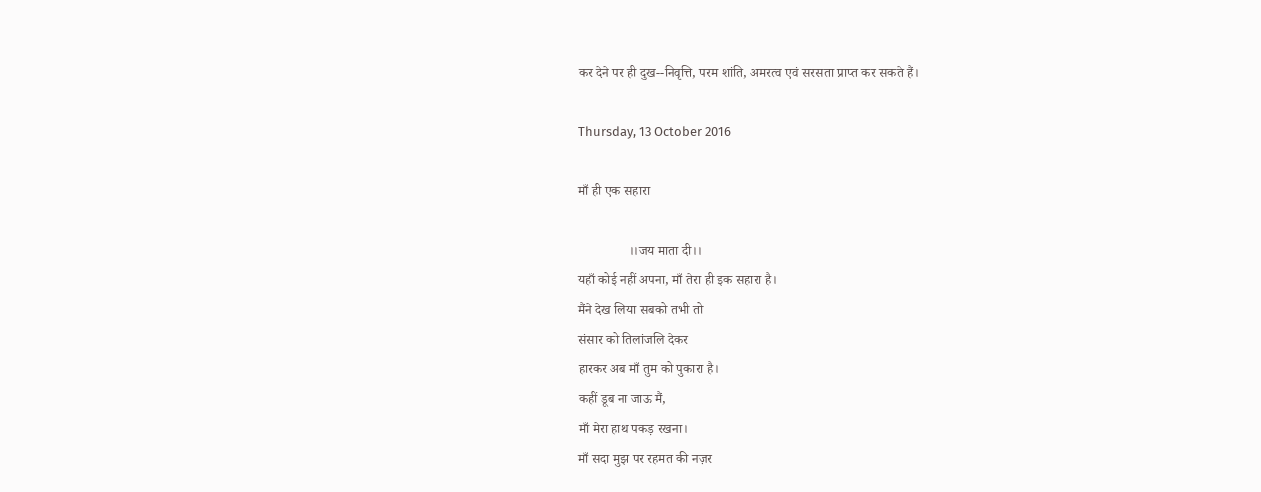कर देने पर ही दुख--निवृत्ति, परम शांति, अमरत्व एवं सरसता प्राप्त कर सकते हैं।

Thursday, 13 October 2016

माँ ही एक सहारा

               ।।जय माता दी।।
यहाँ कोई नहीं अपना, माँ तेरा ही इक सहारा है।
मैंने देख लिया सबको तभी तो
संसार को तिलांजलि देकर
हारकर अब माँ तुम को पुकारा है।
कहीं डूब ना जाऊ मैं,
माँ मेरा हाथ पकड़ रखना।
माँ सदा मुझ पर रहमत की नज़र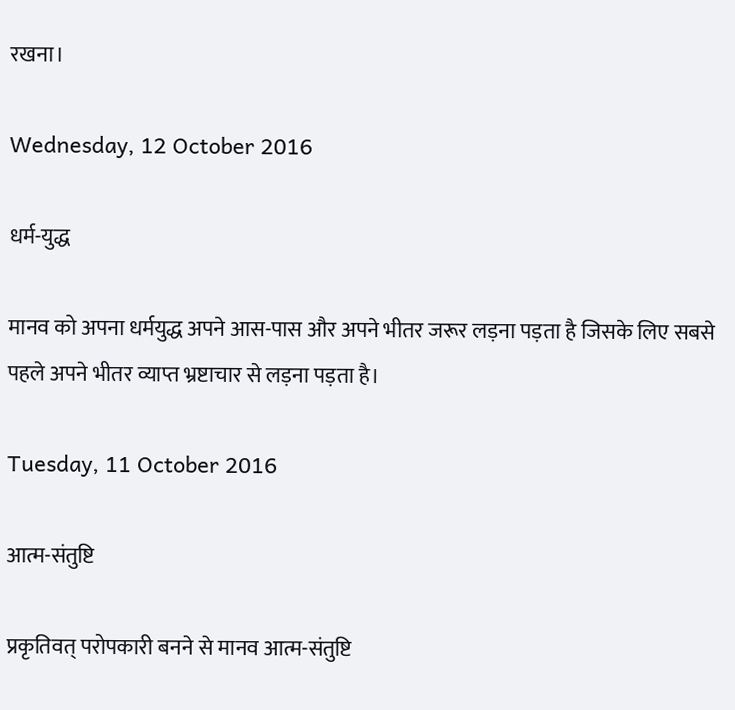रखना।

Wednesday, 12 October 2016

धर्म-युद्ध

मानव को अपना धर्मयुद्ध अपने आस-पास और अपने भीतर जरूर लड़ना पड़ता है जिसके लिए सबसे पहले अपने भीतर व्याप्त भ्रष्टाचार से लड़ना पड़ता है।

Tuesday, 11 October 2016

आत्म-संतुष्टि

प्रकृतिवत् परोपकारी बनने से मानव आत्म-संतुष्टि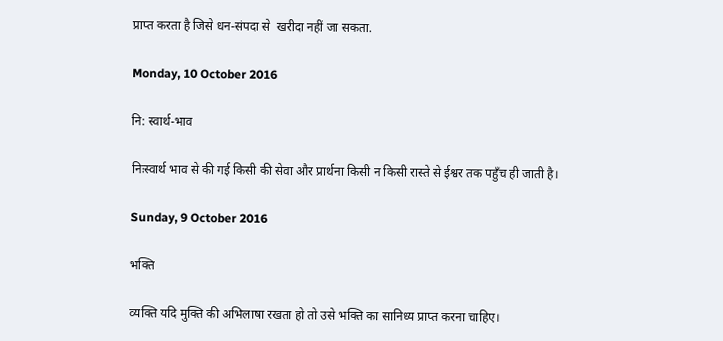प्राप्त करता है जिसे धन-संपदा से  खरीदा नहीं जा सकता.

Monday, 10 October 2016

नि: स्वार्थ-भाव

निःस्वार्थ भाव से की गई किसी की सेवा और प्रार्थना किसी न किसी रास्ते से ईश्वर तक पहुँच ही जाती है।

Sunday, 9 October 2016

भक्ति

व्यक्ति यदि मुक्ति की अभिलाषा रखता हो तो उसे भक्ति का सानिध्य प्राप्त करना चाहिए।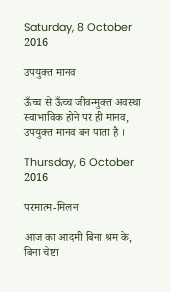Saturday, 8 October 2016

उपयुक्त मानव

ऊँच्च से ऊँच्च जीवन्मुक्त अवस्था स्वाभाविक होने पर ही मानव, उपयुक्त मानव बन पाता है ।

Thursday, 6 October 2016

परमात्म-मिलन

आज का आदमी बिना श्रम के, बिना चेष्टा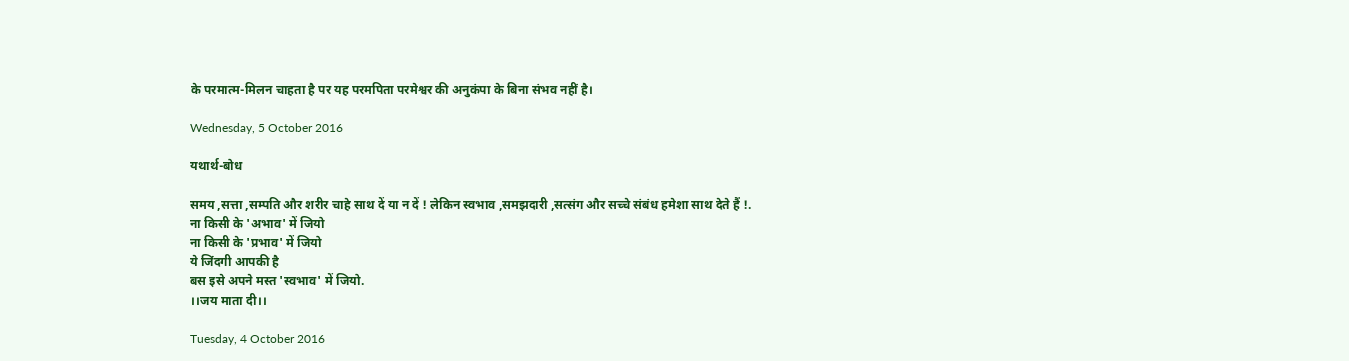के परमात्म-मिलन चाहता है पर यह परमपिता परमेश्वर की अनुकंपा के बिना संभव नहीं है।

Wednesday, 5 October 2016

यथार्थ-बोध

समय ,सत्ता ,सम्पति और शरीर चाहे साथ दें या न दें ! लेकिन स्वभाव ,समझदारी ,सत्संग और सच्चे संबंध हमेशा साथ देते हैं !.
ना किसी के 'अभाव' में जियो
ना किसी के 'प्रभाव' में जियो
ये जिंदगी आपकी है
बस इसे अपने मस्त 'स्वभाव' में जियो.
।।जय माता दी।।

Tuesday, 4 October 2016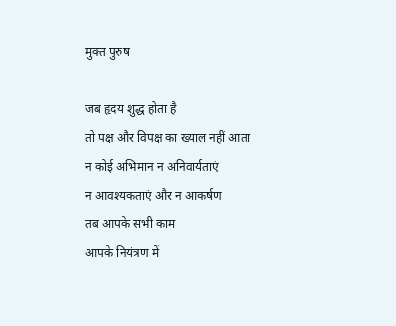मुक्त पुरुष

जब हृदय शुद्ध होता है
तो पक्ष और विपक्ष का ख्याल नहीं आता
न कोई अभिमान न अनिवार्यताएं
न आवश्यकताएं और न आकर्षण
तब आपके सभी काम
आपके नियंत्रण में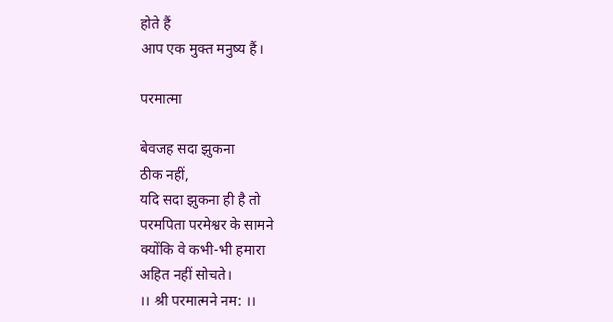होते हैं
आप एक मुक्त मनुष्य हैं।

परमात्मा

बेवजह सदा झुकना
ठीक नहीं,
यदि सदा झुकना ही है तो
परमपिता परमेश्वर के सामने
क्योंकि वे कभी-भी हमारा
अहित नहीं सोचते।
।। श्री परमात्मने नम: ।।